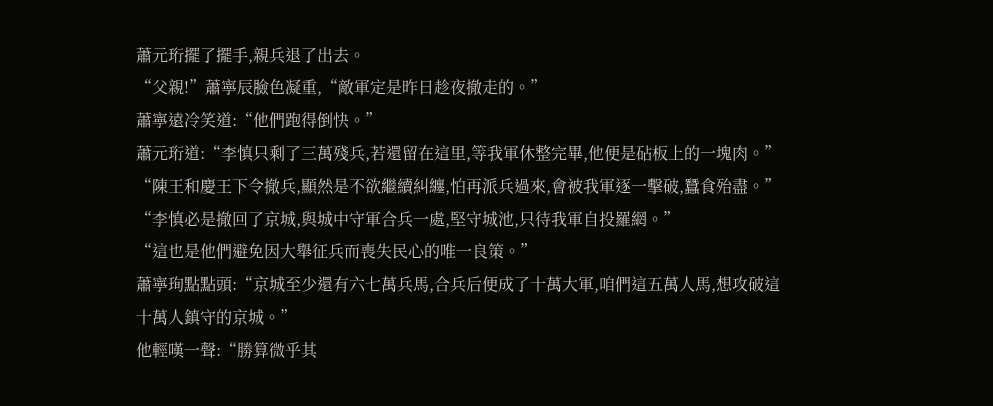蕭元珩擺了擺手,親兵退了出去。
“父親!”蕭寧辰臉色凝重,“敵軍定是昨日趁夜撤走的。”
蕭寧遠冷笑道:“他們跑得倒快。”
蕭元珩道:“李慎只剩了三萬殘兵,若還留在這里,等我軍休整完畢,他便是砧板上的一塊肉。”
“陳王和慶王下令撤兵,顯然是不欲繼續糾纏,怕再派兵過來,會被我軍逐一擊破,蠶食殆盡。”
“李慎必是撤回了京城,與城中守軍合兵一處,堅守城池,只待我軍自投羅網。”
“這也是他們避免因大舉征兵而喪失民心的唯一良策。”
蕭寧珣點點頭:“京城至少還有六七萬兵馬,合兵后便成了十萬大軍,咱們這五萬人馬,想攻破這十萬人鎮守的京城。”
他輕嘆一聲:“勝算微乎其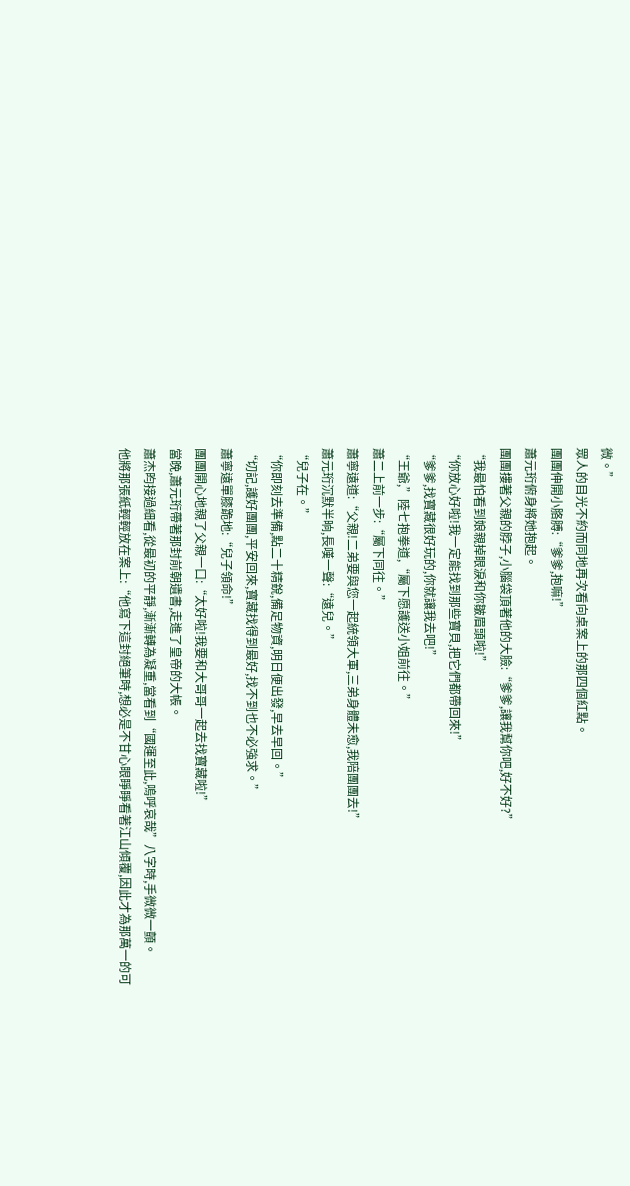微。”
眾人的目光不約而同地再次看向桌案上的那四個紅點。
團團伸開小胳膊:“爹爹,抱嘛!”
蕭元珩俯身將她抱起。
團團摟著父親的脖子,小腦袋頂著他的大臉:“爹爹,讓我幫你吧,好不好?”
“我最怕看到娘親掉眼淚和你皺眉頭啦!”
“你放心好啦!我一定能找到那些寶貝,把它們都帶回來!”
“爹爹,找寶藏很好玩的,你就讓我去吧!”
“王爺,”陸七抱拳道,“屬下愿護送小姐前往。”
蕭二上前一步:“屬下同往。”
蕭寧遠道:“父親!二弟要與您一起統領大軍,三弟身體未愈,我陪團團去!”
蕭元珩沉默半晌,長嘆一聲:“遠兒。”
“兒子在。”
“你即刻去準備,點二十精銳,備足物資,明日便出發,早去早回。”
“切記,護好團團,平安回來,寶藏找得到最好,找不到也不必強求。”
蕭寧遠單膝跪地:“兒子領命!”
團團開心地親了父親一口:“太好啦!我要和大哥哥一起去找寶藏啦!”
當晚,蕭元珩帶著那封前朝遺書,走進了皇帝的大帳。
蕭杰昀接過細看,從最初的平靜,漸漸轉為凝重,當看到“國運至此,嗚呼哀哉”八字時,手微微一顫。
他將那張紙輕輕放在案上:“他寫下這封絕筆時,想必是不甘心眼睜睜看著江山傾覆,因此才為那萬一的可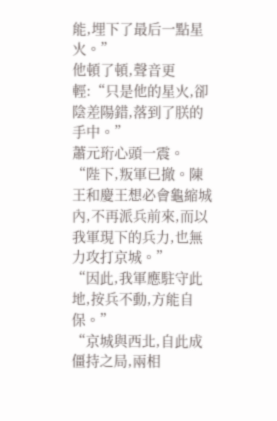能,埋下了最后一點星火。”
他頓了頓,聲音更輕:“只是他的星火,卻陰差陽錯,落到了朕的手中。”
蕭元珩心頭一震。
“陛下,叛軍已撤。陳王和慶王想必會龜縮城內,不再派兵前來,而以我軍現下的兵力,也無力攻打京城。”
“因此,我軍應駐守此地,按兵不動,方能自保。”
“京城與西北,自此成僵持之局,兩相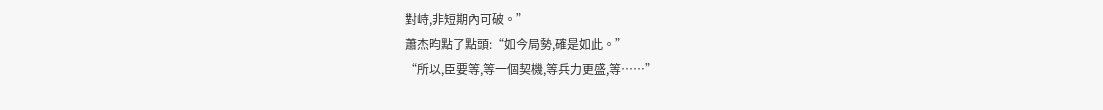對峙,非短期內可破。”
蕭杰昀點了點頭:“如今局勢,確是如此。”
“所以,臣要等,等一個契機,等兵力更盛,等……”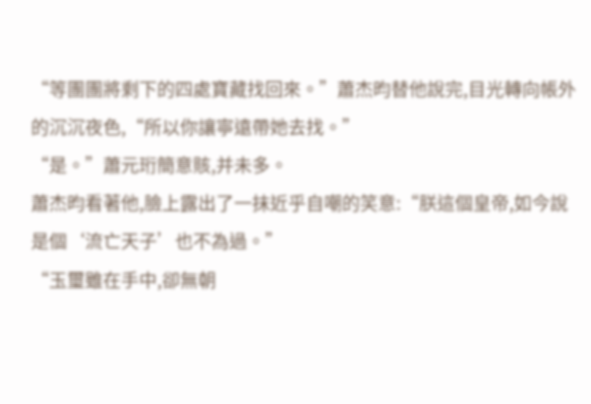“等團團將剩下的四處寶藏找回來。”蕭杰昀替他說完,目光轉向帳外的沉沉夜色,“所以你讓寧遠帶她去找。”
“是。”蕭元珩簡意賅,并未多。
蕭杰昀看著他,臉上露出了一抹近乎自嘲的笑意:“朕這個皇帝,如今說是個‘流亡天子’也不為過。”
“玉璽雖在手中,卻無朝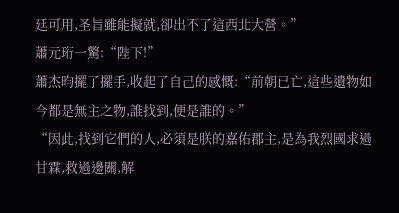廷可用,圣旨雖能擬就,卻出不了這西北大營。”
蕭元珩一驚:“陛下!”
蕭杰昀擺了擺手,收起了自己的感慨:“前朝已亡,這些遺物如今都是無主之物,誰找到,便是誰的。”
“因此,找到它們的人,必須是朕的嘉佑郡主,是為我烈國求過甘霖,救過邊關,解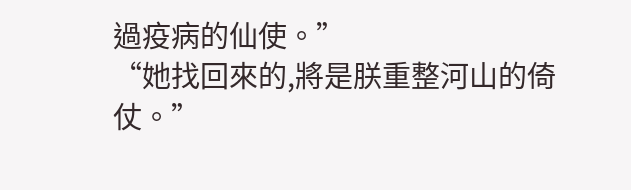過疫病的仙使。”
“她找回來的,將是朕重整河山的倚仗。”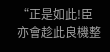“正是如此!臣亦會趁此良機整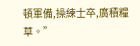頓軍備,操練士卒,廣積糧草。”